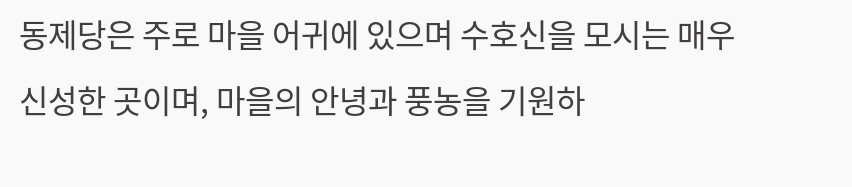동제당은 주로 마을 어귀에 있으며 수호신을 모시는 매우 신성한 곳이며, 마을의 안녕과 풍농을 기원하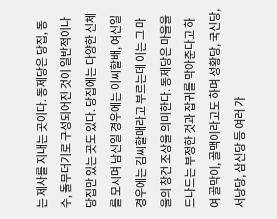는 제사를 지내는 곳이다. 동제당은 당집, 동수, 돌무더기로 구성되어진 것이 일반적이나 당집만 있는 곳도 있다. 당집에는 다양한 신체를 모시며 남신일 경우에는 이씨할배, 여신일 경우에는 김씨할매라고 부르는데 이는 그 마을의 창건 조상을 의미한다. 동제당은 마을을 드나드는 부정한 것과 잡귀를 막아준다고 하여 골막이, 골맥이라고도 하며 성황당, 국신당, 서낭당, 삼신당 등 여러 가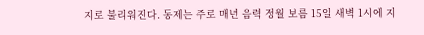지로 불리워진다. 동제는 주로 매년 음력 정월 보름 15일 새벽 1시에 지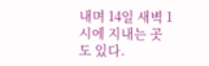내며 14일 새벽 1시에 지내는 곳도 있다.